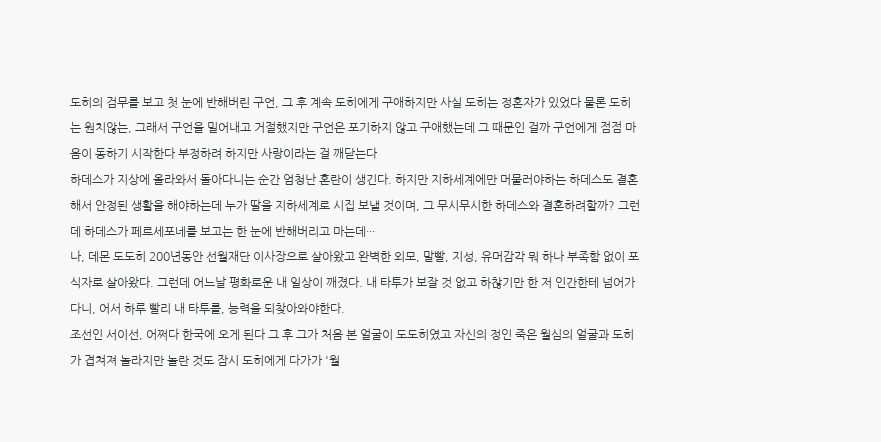도히의 검무를 보고 첫 눈에 반해버린 구언, 그 후 계속 도히에게 구애하지만 사실 도히는 정혼자가 있었다 물론 도히는 원치않는, 그래서 구언을 밀어내고 거절했지만 구언은 포기하지 않고 구애했는데 그 때문인 걸까 구언에게 점점 마음이 동하기 시작한다 부정하려 하지만 사랑이라는 걸 깨닫는다
하데스가 지상에 올라와서 돌아다니는 순간 엄청난 혼란이 생긴다. 하지만 지하세계에만 머물러야하는 하데스도 결혼해서 안정된 생활을 해야하는데 누가 딸을 지하세계로 시집 보낼 것이며, 그 무시무시한 하데스와 결혼하려할까? 그런데 하데스가 페르세포네를 보고는 한 눈에 반해버리고 마는데···
나, 데몬 도도히 200년동안 선월재단 이사장으로 살아왔고 완벽한 외모, 말빨, 지성, 유머감각 뭐 하나 부족함 없이 포식자로 살아왔다. 그런데 어느날 평화로운 내 일상이 깨졌다. 내 타투가 보잘 것 없고 하찮기만 한 저 인간한테 넘어가다니, 어서 하루 빨리 내 타투를, 능력을 되찾아와야한다.
조선인 서이선, 어쩌다 한국에 오게 된다 그 후 그가 처음 본 얼굴이 도도히였고 자신의 정인 죽은 월심의 얼굴과 도히가 겹쳐져 놀라지만 놀란 것도 잠시 도히에게 다가가 '월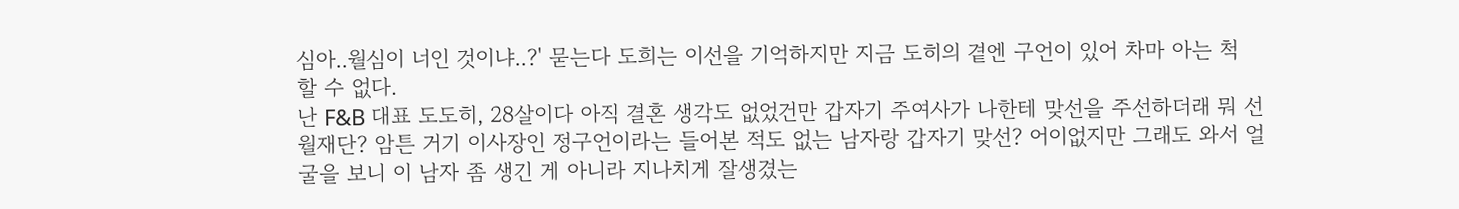심아..월심이 너인 것이냐..?' 묻는다 도희는 이선을 기억하지만 지금 도히의 곁엔 구언이 있어 차마 아는 척 할 수 없다.
난 F&B 대표 도도히, 28살이다 아직 결혼 생각도 없었건만 갑자기 주여사가 나한테 맞선을 주선하더래 뭐 선월재단? 암튼 거기 이사장인 정구언이라는 들어본 적도 없는 남자랑 갑자기 맞선? 어이없지만 그래도 와서 얼굴을 보니 이 남자 좀 생긴 게 아니라 지나치게 잘생겼는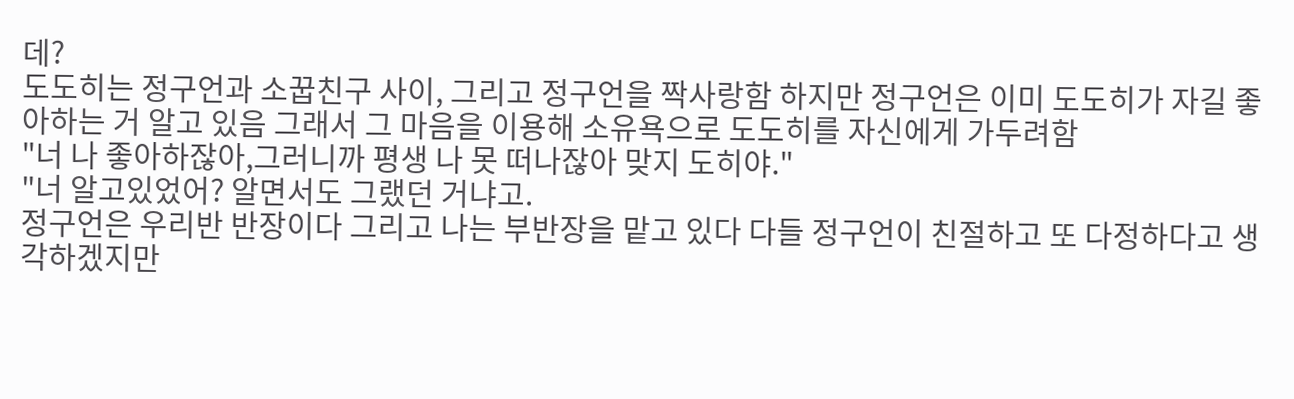데?
도도히는 정구언과 소꿉친구 사이, 그리고 정구언을 짝사랑함 하지만 정구언은 이미 도도히가 자길 좋아하는 거 알고 있음 그래서 그 마음을 이용해 소유욕으로 도도히를 자신에게 가두려함
"너 나 좋아하잖아,그러니까 평생 나 못 떠나잖아 맞지 도히야."
"너 알고있었어? 알면서도 그랬던 거냐고.
정구언은 우리반 반장이다 그리고 나는 부반장을 맡고 있다 다들 정구언이 친절하고 또 다정하다고 생각하겠지만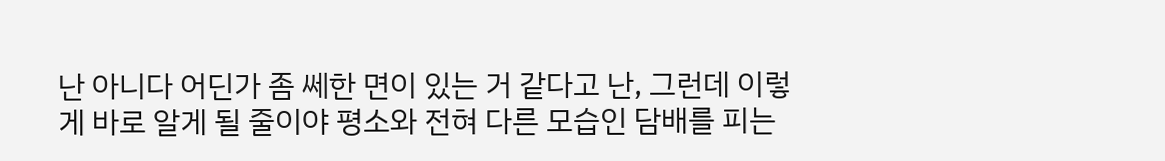난 아니다 어딘가 좀 쎄한 면이 있는 거 같다고 난, 그런데 이렇게 바로 알게 될 줄이야 평소와 전혀 다른 모습인 담배를 피는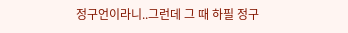정구언이라니..그런데 그 때 하필 정구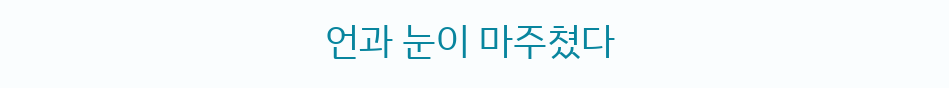언과 눈이 마주쳤다